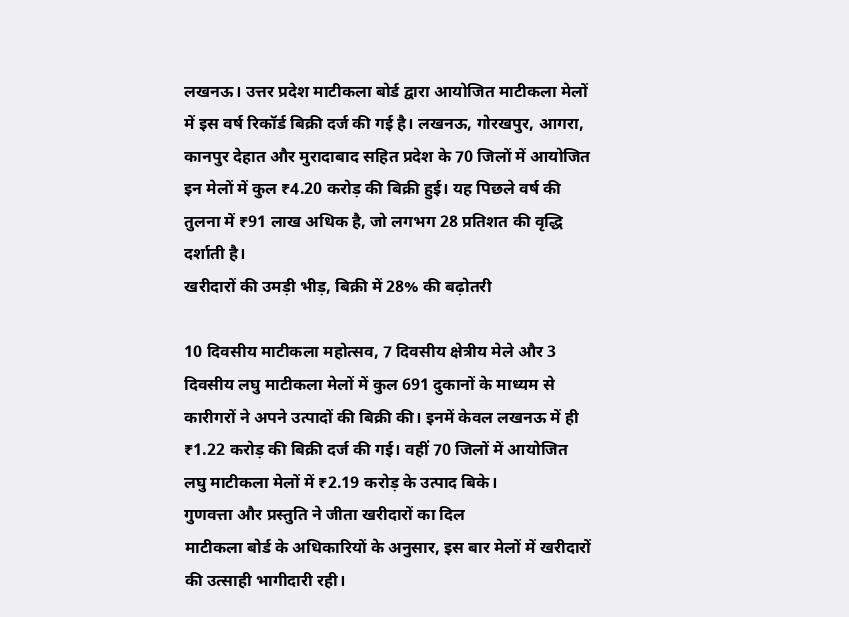लखनऊ। उत्तर प्रदेश माटीकला बोर्ड द्वारा आयोजित माटीकला मेलों में इस वर्ष रिकॉर्ड बिक्री दर्ज की गई है। लखनऊ, गोरखपुर, आगरा, कानपुर देहात और मुरादाबाद सहित प्रदेश के 70 जिलों में आयोजित इन मेलों में कुल ₹4.20 करोड़ की बिक्री हुई। यह पिछले वर्ष की तुलना में ₹91 लाख अधिक है, जो लगभग 28 प्रतिशत की वृद्धि दर्शाती है।
खरीदारों की उमड़ी भीड़, बिक्री में 28% की बढ़ोतरी

10 दिवसीय माटीकला महोत्सव, 7 दिवसीय क्षेत्रीय मेले और 3 दिवसीय लघु माटीकला मेलों में कुल 691 दुकानों के माध्यम से कारीगरों ने अपने उत्पादों की बिक्री की। इनमें केवल लखनऊ में ही ₹1.22 करोड़ की बिक्री दर्ज की गई। वहीं 70 जिलों में आयोजित लघु माटीकला मेलों में ₹2.19 करोड़ के उत्पाद बिके।
गुणवत्ता और प्रस्तुति ने जीता खरीदारों का दिल
माटीकला बोर्ड के अधिकारियों के अनुसार, इस बार मेलों में खरीदारों की उत्साही भागीदारी रही।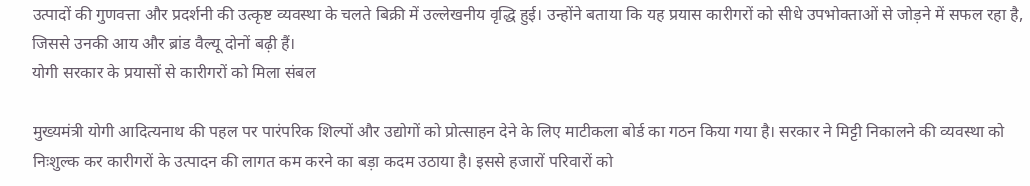उत्पादों की गुणवत्ता और प्रदर्शनी की उत्कृष्ट व्यवस्था के चलते बिक्री में उल्लेखनीय वृद्धि हुई। उन्होंने बताया कि यह प्रयास कारीगरों को सीधे उपभोक्ताओं से जोड़ने में सफल रहा है, जिससे उनकी आय और ब्रांड वैल्यू दोनों बढ़ी हैं।
योगी सरकार के प्रयासों से कारीगरों को मिला संबल

मुख्यमंत्री योगी आदित्यनाथ की पहल पर पारंपरिक शिल्पों और उद्योगों को प्रोत्साहन देने के लिए माटीकला बोर्ड का गठन किया गया है। सरकार ने मिट्टी निकालने की व्यवस्था को निःशुल्क कर कारीगरों के उत्पादन की लागत कम करने का बड़ा कदम उठाया है। इससे हजारों परिवारों को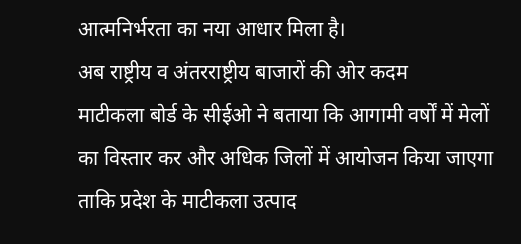आत्मनिर्भरता का नया आधार मिला है।
अब राष्ट्रीय व अंतरराष्ट्रीय बाजारों की ओर कदम
माटीकला बोर्ड के सीईओ ने बताया कि आगामी वर्षों में मेलों का विस्तार कर और अधिक जिलों में आयोजन किया जाएगा ताकि प्रदेश के माटीकला उत्पाद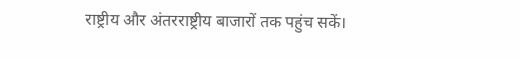राष्ट्रीय और अंतरराष्ट्रीय बाजारों तक पहुंच सकें।